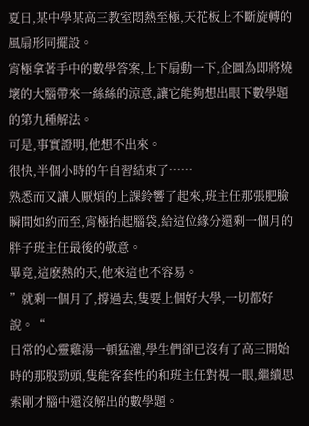夏日,某中學某高三教室悶熱至極,天花板上不斷旋轉的風扇形同擺設。
宵極拿著手中的數學答案,上下扇動一下,企圖為即將燒壞的大腦帶來一絲絲的涼意,讓它能夠想出眼下數學題的第九種解法。
可是,事實證明,他想不出來。
很快,半個小時的午自習結束了……
熟悉而又讓人厭煩的上課鈴響了起來,班主任那張肥臉瞬間如約而至,宵極抬起腦袋,給這位緣分還剩一個月的胖子班主任最後的敬意。
畢竟,這麽熱的天,他來這也不容易。
”就剩一個月了,撐過去,隻要上個好大學,一切都好說。“
日常的心靈雞湯一頓猛灌,學生們卻已沒有了高三開始時的那股勁頭,隻能客套性的和班主任對視一眼,繼續思索剛才腦中還沒解出的數學題。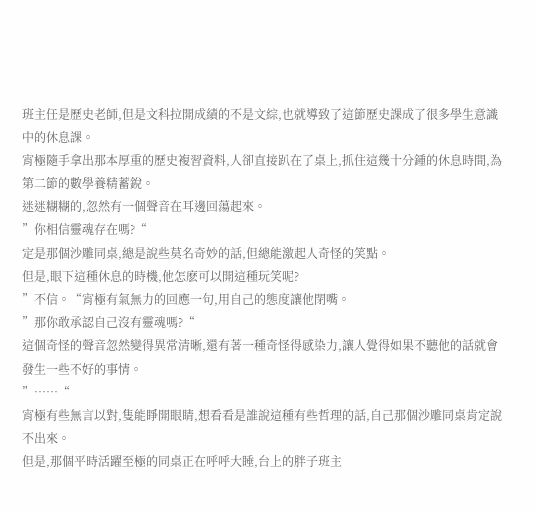班主任是歷史老師,但是文科拉開成績的不是文綜,也就導致了這節歷史課成了很多學生意識中的休息課。
宵極隨手拿出那本厚重的歷史複習資料,人卻直接趴在了桌上,抓住這幾十分鍾的休息時間,為第二節的數學養精蓄銳。
迷迷糊糊的,忽然有一個聲音在耳邊回蕩起來。
”你相信靈魂存在嗎?“
定是那個沙雕同桌,總是說些莫名奇妙的話,但總能激起人奇怪的笑點。
但是,眼下這種休息的時機,他怎麽可以開這種玩笑呢?
”不信。“宵極有氣無力的回應一句,用自己的態度讓他閉嘴。
”那你敢承認自己沒有靈魂嗎?“
這個奇怪的聲音忽然變得異常清晰,還有著一種奇怪得感染力,讓人覺得如果不聽他的話就會發生一些不好的事情。
”……“
宵極有些無言以對,隻能睜開眼睛,想看看是誰說這種有些哲理的話,自己那個沙雕同桌肯定說不出來。
但是,那個平時活躍至極的同桌正在呼呼大睡,台上的胖子班主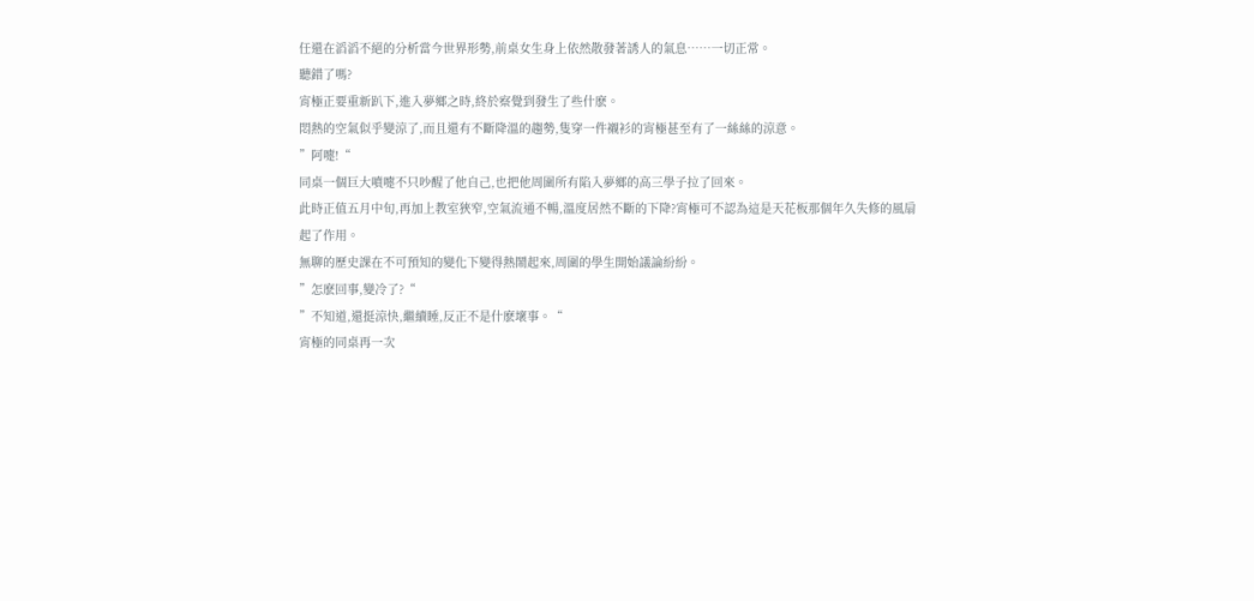任還在滔滔不絕的分析當今世界形勢,前桌女生身上依然散發著誘人的氣息……一切正常。
聽錯了嗎?
宵極正要重新趴下,進入夢鄉之時,終於察覺到發生了些什麽。
悶熱的空氣似乎變涼了,而且還有不斷降溫的趨勢,隻穿一件襯衫的宵極甚至有了一絲絲的涼意。
”阿嚏!“
同桌一個巨大噴嚏不只吵醒了他自己,也把他周圍所有陷入夢鄉的高三學子拉了回來。
此時正值五月中旬,再加上教室狹窄,空氣流通不暢,溫度居然不斷的下降?宵極可不認為這是天花板那個年久失修的風扇起了作用。
無聊的歷史課在不可預知的變化下變得熱鬧起來,周圍的學生開始議論紛紛。
”怎麽回事,變冷了?“
”不知道,還挺涼快,繼續睡,反正不是什麽壞事。“
宵極的同桌再一次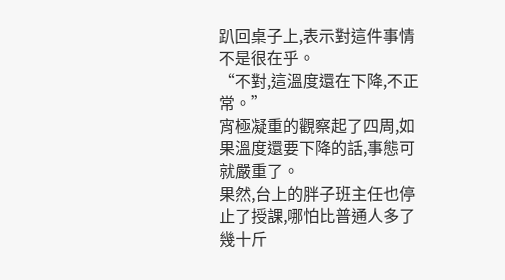趴回桌子上,表示對這件事情不是很在乎。
“不對,這溫度還在下降,不正常。”
宵極凝重的觀察起了四周,如果溫度還要下降的話,事態可就嚴重了。
果然,台上的胖子班主任也停止了授課,哪怕比普通人多了幾十斤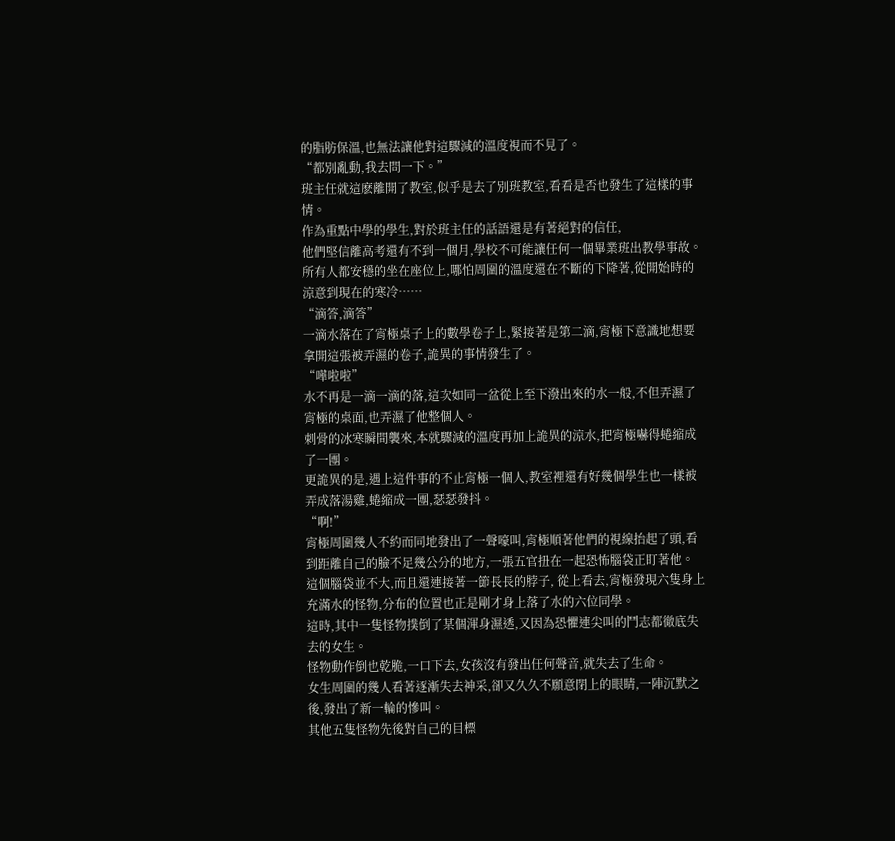的脂肪保溫,也無法讓他對這驟減的溫度視而不見了。
“都別亂動,我去問一下。”
班主任就這麽離開了教室,似乎是去了別班教室,看看是否也發生了這樣的事情。
作為重點中學的學生,對於班主任的話語還是有著絕對的信任,
他們堅信離高考還有不到一個月,學校不可能讓任何一個畢業班出教學事故。 所有人都安穩的坐在座位上,哪怕周圍的溫度還在不斷的下降著,從開始時的涼意到現在的寒冷……
“滴答,滴答”
一滴水落在了宵極桌子上的數學卷子上,緊接著是第二滴,宵極下意識地想要拿開這張被弄濕的卷子,詭異的事情發生了。
“嘩啦啦”
水不再是一滴一滴的落,這次如同一盆從上至下潑出來的水一般,不但弄濕了宵極的桌面,也弄濕了他整個人。
刺骨的冰寒瞬間襲來,本就驟減的溫度再加上詭異的涼水,把宵極嚇得蜷縮成了一團。
更詭異的是,遇上這件事的不止宵極一個人,教室裡還有好幾個學生也一樣被弄成落湯雞,蜷縮成一團,瑟瑟發抖。
“啊!”
宵極周圍幾人不約而同地發出了一聲嚎叫,宵極順著他們的視線抬起了頭,看到距離自己的臉不足幾公分的地方,一張五官扭在一起恐怖腦袋正盯著他。
這個腦袋並不大,而且還連接著一節長長的脖子, 從上看去,宵極發現六隻身上充滿水的怪物,分布的位置也正是剛才身上落了水的六位同學。
這時,其中一隻怪物撲倒了某個渾身濕透,又因為恐懼連尖叫的鬥志都徹底失去的女生。
怪物動作倒也乾脆,一口下去,女孩沒有發出任何聲音,就失去了生命。
女生周圍的幾人看著逐漸失去神采,卻又久久不願意閉上的眼睛,一陣沉默之後,發出了新一輪的慘叫。
其他五隻怪物先後對自己的目標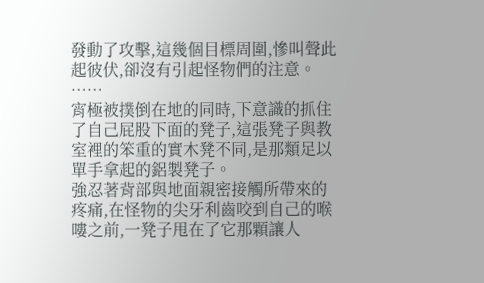發動了攻擊,這幾個目標周圍,慘叫聲此起彼伏,卻沒有引起怪物們的注意。
……
宵極被撲倒在地的同時,下意識的抓住了自己屁股下面的凳子,這張凳子與教室裡的笨重的實木凳不同,是那類足以單手拿起的鋁製凳子。
強忍著背部與地面親密接觸所帶來的疼痛,在怪物的尖牙利齒咬到自己的喉嘍之前,一凳子甩在了它那顆讓人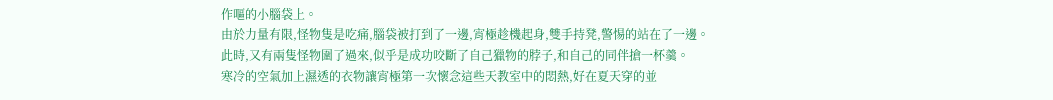作嘔的小腦袋上。
由於力量有限,怪物隻是吃痛,腦袋被打到了一邊,宵極趁機起身,雙手持凳,警惕的站在了一邊。
此時,又有兩隻怪物圍了過來,似乎是成功咬斷了自己獵物的脖子,和自己的同伴搶一杯羹。
寒冷的空氣加上濕透的衣物讓宵極第一次懷念這些天教室中的悶熱,好在夏天穿的並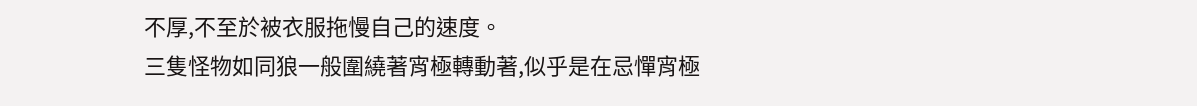不厚,不至於被衣服拖慢自己的速度。
三隻怪物如同狼一般圍繞著宵極轉動著,似乎是在忌憚宵極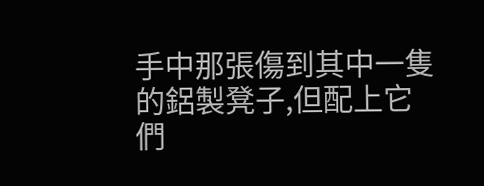手中那張傷到其中一隻的鋁製凳子,但配上它們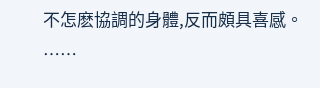不怎麽協調的身體,反而頗具喜感。
……